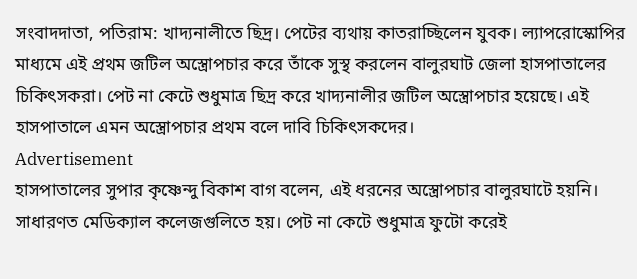সংবাদদাতা, পতিরাম: খাদ্যনালীতে ছিদ্র। পেটের ব্যথায় কাতরাচ্ছিলেন যুবক। ল্যাপরোস্কোপির মাধ্যমে এই প্রথম জটিল অস্ত্রোপচার করে তাঁকে সুস্থ করলেন বালুরঘাট জেলা হাসপাতালের চিকিৎসকরা। পেট না কেটে শুধুমাত্র ছিদ্র করে খাদ্যনালীর জটিল অস্ত্রোপচার হয়েছে। এই হাসপাতালে এমন অস্ত্রোপচার প্রথম বলে দাবি চিকিৎসকদের।
Advertisement
হাসপাতালের সুপার কৃষ্ণেন্দু বিকাশ বাগ বলেন, এই ধরনের অস্ত্রোপচার বালুরঘাটে হয়নি। সাধারণত মেডিক্যাল কলেজগুলিতে হয়। পেট না কেটে শুধুমাত্র ফুটো করেই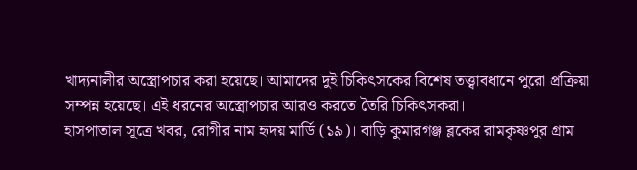খাদ্যনালীর অস্ত্রোপচার করা হয়েছে। আমাদের দুই চিকিৎসকের বিশেষ তত্ত্বাবধানে পুরো প্রক্রিয়া সম্পন্ন হয়েছে। এই ধরনের অস্ত্রোপচার আরও করতে তৈরি চিকিৎসকরা।
হাসপাতাল সূত্রে খবর, রোগীর নাম হৃদয় মার্ডি (১৯)। বাড়ি কুমারগঞ্জ ব্লকের রামকৃষ্ণপুর গ্রাম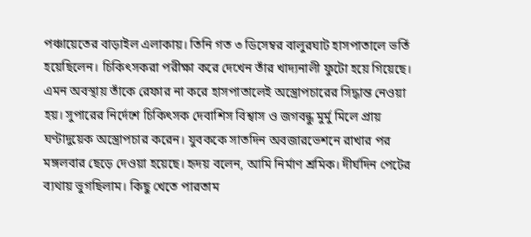পঞ্চায়েতের বাড়াইল এলাকায়। তিনি গত ৩ ডিসেম্বর বালুরঘাট হাসপাতালে ভর্তি হয়েছিলেন। চিকিৎসকরা পরীক্ষা করে দেখেন তাঁর খাদ্যনালী ফুটো হয়ে গিয়েছে। এমন অবস্থায় তাঁকে রেফার না করে হাসপাতালেই অস্ত্রোপচারের সিদ্ধান্ত নেওয়া হয়। সুপারের নির্দেশে চিকিৎসক দেবাশিস বিশ্বাস ও জগবন্ধু মুর্মু মিলে প্রায় ঘণ্টাদুয়েক অস্ত্রোপচার করেন। যুবককে সাতদিন অবজারভেশনে রাখার পর মঙ্গলবার ছেড়ে দেওয়া হয়েছে। হৃদয় বলেন, আমি নির্মাণ শ্রমিক। দীর্ঘদিন পেটের ব্যথায় ভুগছিলাম। কিছু খেতে পারতাম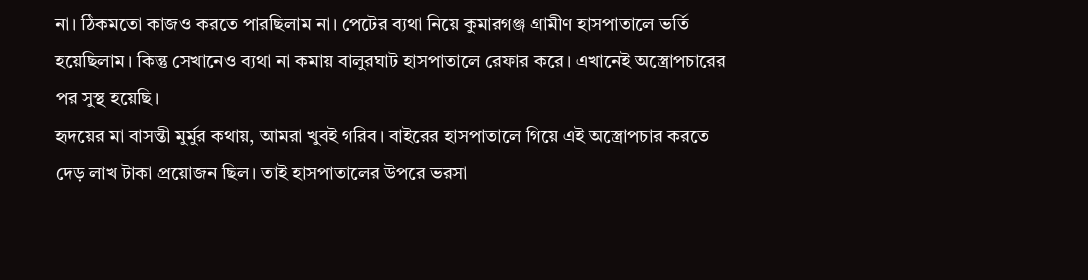না। ঠিকমতো কাজও করতে পারছিলাম না। পেটের ব্যথা নিয়ে কুমারগঞ্জ গ্রামীণ হাসপাতালে ভর্তি হয়েছিলাম। কিন্তু সেখানেও ব্যথা না কমায় বালুরঘাট হাসপাতালে রেফার করে। এখানেই অস্ত্রোপচারের পর সুস্থ হয়েছি।
হৃদয়ের মা বাসন্তী মুর্মুর কথায়, আমরা খুবই গরিব। বাইরের হাসপাতালে গিয়ে এই অস্ত্রোপচার করতে দেড় লাখ টাকা প্রয়োজন ছিল। তাই হাসপাতালের উপরে ভরসা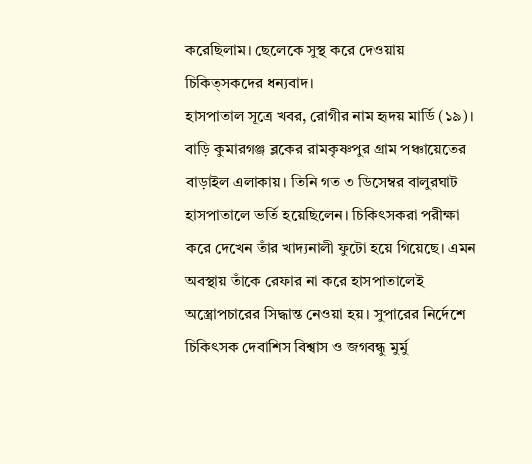করেছিলাম। ছেলেকে সুস্থ করে দেওয়ায় চিকিত্সকদের ধন্যবাদ।
হাসপাতাল সূত্রে খবর, রোগীর নাম হৃদয় মার্ডি (১৯)। বাড়ি কুমারগঞ্জ ব্লকের রামকৃষ্ণপুর গ্রাম পঞ্চায়েতের বাড়াইল এলাকায়। তিনি গত ৩ ডিসেম্বর বালুরঘাট হাসপাতালে ভর্তি হয়েছিলেন। চিকিৎসকরা পরীক্ষা করে দেখেন তাঁর খাদ্যনালী ফুটো হয়ে গিয়েছে। এমন অবস্থায় তাঁকে রেফার না করে হাসপাতালেই অস্ত্রোপচারের সিদ্ধান্ত নেওয়া হয়। সুপারের নির্দেশে চিকিৎসক দেবাশিস বিশ্বাস ও জগবন্ধু মুর্মু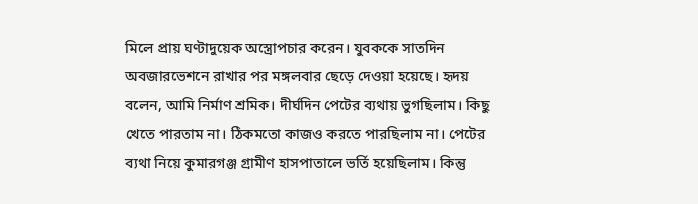মিলে প্রায় ঘণ্টাদুয়েক অস্ত্রোপচার করেন। যুবককে সাতদিন অবজারভেশনে রাখার পর মঙ্গলবার ছেড়ে দেওয়া হয়েছে। হৃদয় বলেন, আমি নির্মাণ শ্রমিক। দীর্ঘদিন পেটের ব্যথায় ভুগছিলাম। কিছু খেতে পারতাম না। ঠিকমতো কাজও করতে পারছিলাম না। পেটের ব্যথা নিয়ে কুমারগঞ্জ গ্রামীণ হাসপাতালে ভর্তি হয়েছিলাম। কিন্তু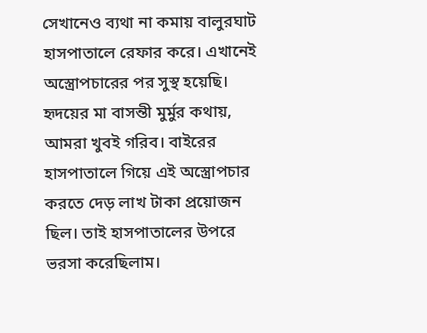সেখানেও ব্যথা না কমায় বালুরঘাট হাসপাতালে রেফার করে। এখানেই অস্ত্রোপচারের পর সুস্থ হয়েছি।
হৃদয়ের মা বাসন্তী মুর্মুর কথায়, আমরা খুবই গরিব। বাইরের হাসপাতালে গিয়ে এই অস্ত্রোপচার করতে দেড় লাখ টাকা প্রয়োজন ছিল। তাই হাসপাতালের উপরে ভরসা করেছিলাম।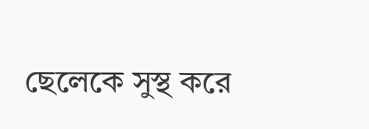ছেলেকে সুস্থ করে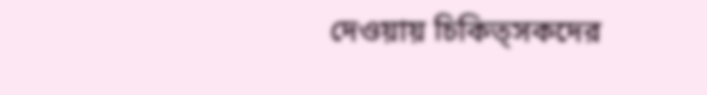দেওয়ায় চিকিত্সকদের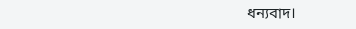ধন্যবাদ।